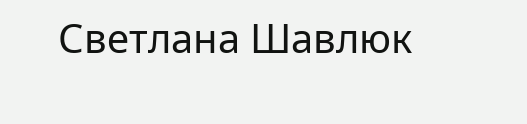Светлана Шавлюк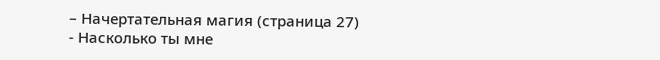– Начертательная магия (страница 27)
- Насколько ты мне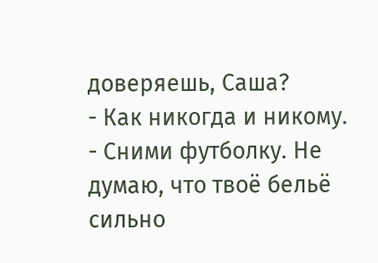доверяешь, Саша?
- Как никогда и никому.
- Сними футболку. Не думаю, что твоё бельё сильно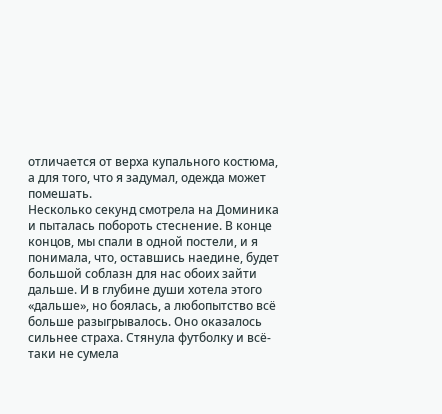отличается от верха купального костюма, а для того, что я задумал, одежда может помешать.
Несколько секунд смотрела на Доминика и пыталась побороть стеснение. В конце концов, мы спали в одной постели, и я понимала, что, оставшись наедине, будет большой соблазн для нас обоих зайти дальше. И в глубине души хотела этого «дальше», но боялась, а любопытство всё больше разыгрывалось. Оно оказалось сильнее страха. Стянула футболку и всё-таки не сумела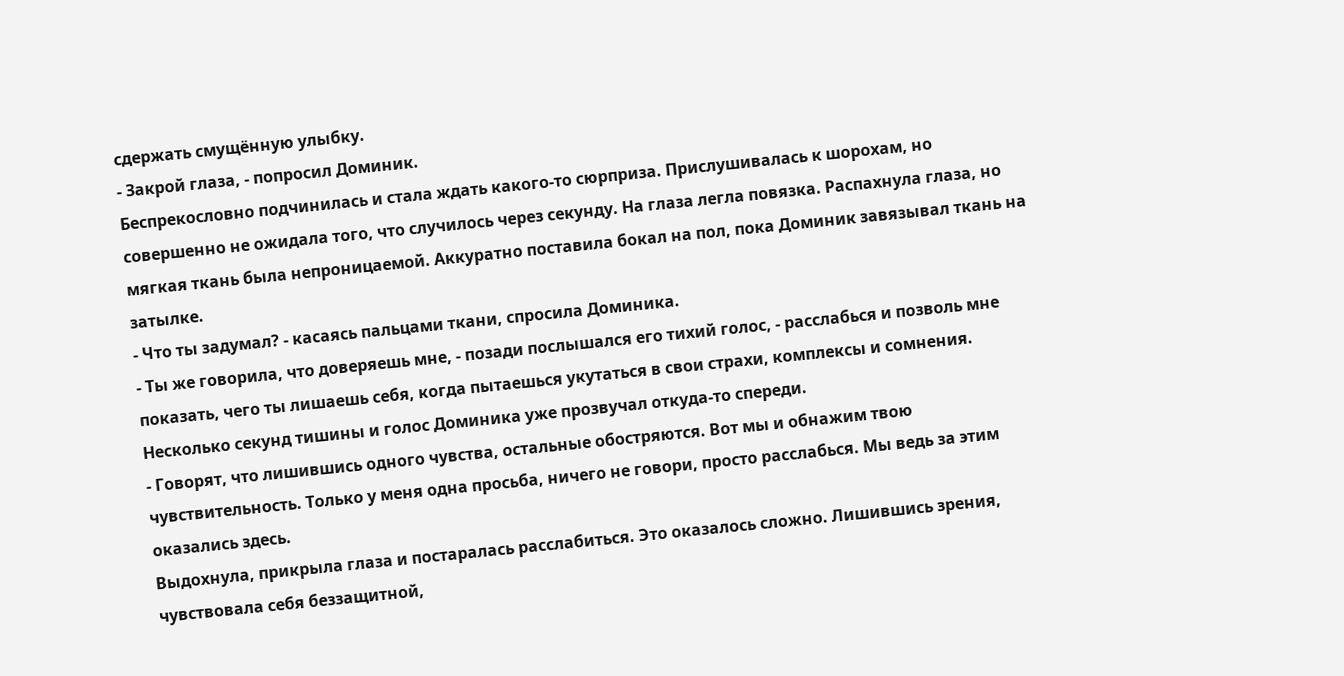сдержать смущённую улыбку.
- Закрой глаза, - попросил Доминик.
Беспрекословно подчинилась и стала ждать какого-то сюрприза. Прислушивалась к шорохам, но совершенно не ожидала того, что случилось через секунду. На глаза легла повязка. Распахнула глаза, но мягкая ткань была непроницаемой. Аккуратно поставила бокал на пол, пока Доминик завязывал ткань на затылке.
- Что ты задумал? - касаясь пальцами ткани, спросила Доминика.
- Ты же говорила, что доверяешь мне, - позади послышался его тихий голос, - расслабься и позволь мне показать, чего ты лишаешь себя, когда пытаешься укутаться в свои страхи, комплексы и сомнения.
Несколько секунд тишины и голос Доминика уже прозвучал откуда-то спереди.
- Говорят, что лишившись одного чувства, остальные обостряются. Вот мы и обнажим твою чувствительность. Только у меня одна просьба, ничего не говори, просто расслабься. Мы ведь за этим оказались здесь.
Выдохнула, прикрыла глаза и постаралась расслабиться. Это оказалось сложно. Лишившись зрения, чувствовала себя беззащитной,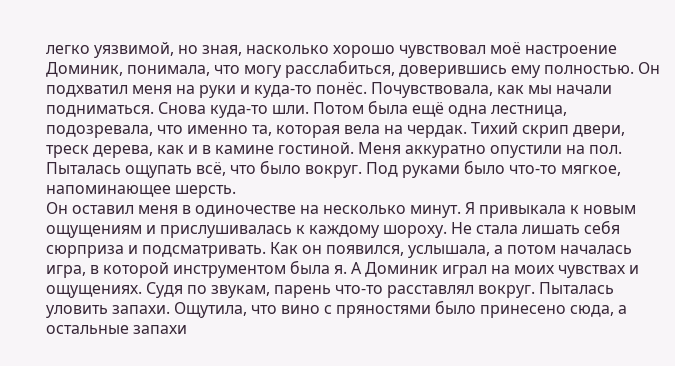легко уязвимой, но зная, насколько хорошо чувствовал моё настроение Доминик, понимала, что могу расслабиться, доверившись ему полностью. Он подхватил меня на руки и куда-то понёс. Почувствовала, как мы начали подниматься. Снова куда-то шли. Потом была ещё одна лестница, подозревала, что именно та, которая вела на чердак. Тихий скрип двери, треск дерева, как и в камине гостиной. Меня аккуратно опустили на пол. Пыталась ощупать всё, что было вокруг. Под руками было что-то мягкое, напоминающее шерсть.
Он оставил меня в одиночестве на несколько минут. Я привыкала к новым ощущениям и прислушивалась к каждому шороху. Не стала лишать себя сюрприза и подсматривать. Как он появился, услышала, а потом началась игра, в которой инструментом была я. А Доминик играл на моих чувствах и ощущениях. Судя по звукам, парень что-то расставлял вокруг. Пыталась уловить запахи. Ощутила, что вино с пряностями было принесено сюда, а остальные запахи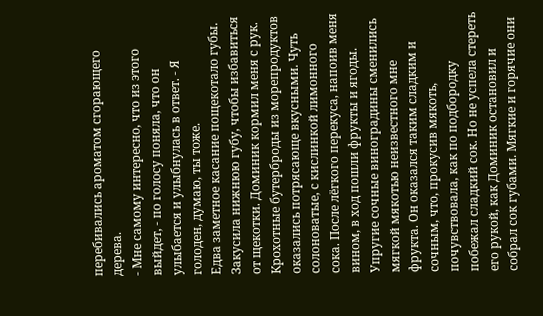перебивались ароматом сгорающего дерева.
- Мне самому интересно, что из этого выйдет, - по голосу поняла, что он улыбается и улыбнулась в ответ. - Я голоден, думаю, ты тоже.
Едва заметное касание пощекотало губы. Закусила нижнюю губу, чтобы избавиться от щекотки. Доминик кормил меня с рук. Крохотные бутерброды из морепродуктов оказались потрясающе вкусными. Чуть солоноватые, с кислинкой лимонного сока. После лёгкого перекуса, напоив меня вином, в ход пошли фрукты и ягоды. Упругие сочные виноградины сменились мягкой мякотью неизвестного мне фрукта. Он оказался таким сладким и сочным, что, прокусив мякоть, почувствовала, как по подбородку побежал сладкий сок. Но не успела стереть его рукой, как Доминик остановил и собрал сок губами. Мягкие и горячие они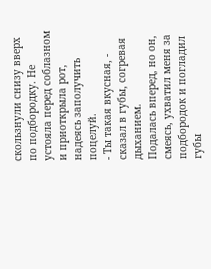скользнули снизу вверх по подбородку. Не устояла перед соблазном и приоткрыла рот, надеясь заполучить поцелуй.
- Ты такая вкусная, - сказал в губы, согревая дыханием.
Подалась вперед, но он, смеясь, ухватил меня за подбородок и погладил губы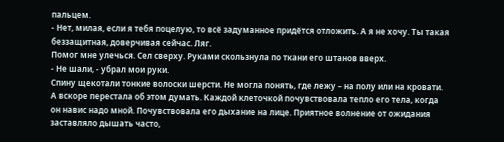пальцем.
- Нет, милая, если я тебя поцелую, то всё задуманное придётся отложить. А я не хочу. Ты такая беззащитная, доверчивая сейчас. Ляг.
Помог мне улечься. Сел сверху. Руками скользнула по ткани его штанов вверх.
- Не шали, - убрал мои руки.
Спину щекотали тонкие волоски шерсти. Не могла понять, где лежу – на полу или на кровати. А вскоре перестала об этом думать. Каждой клеточкой почувствовала тепло его тела, когда он навис надо мной. Почувствовала его дыхание на лице. Приятное волнение от ожидания заставляло дышать часто,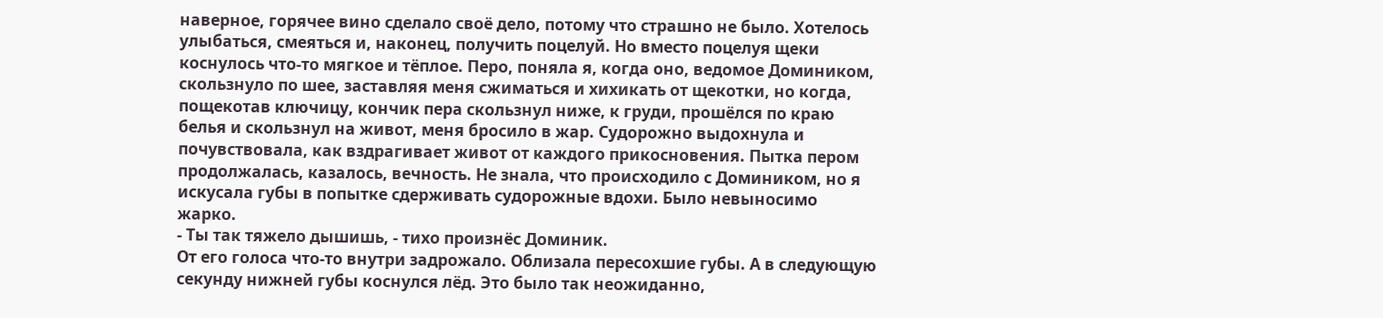наверное, горячее вино сделало своё дело, потому что страшно не было. Хотелось улыбаться, смеяться и, наконец, получить поцелуй. Но вместо поцелуя щеки коснулось что-то мягкое и тёплое. Перо, поняла я, когда оно, ведомое Домиником, скользнуло по шее, заставляя меня сжиматься и хихикать от щекотки, но когда, пощекотав ключицу, кончик пера скользнул ниже, к груди, прошёлся по краю белья и скользнул на живот, меня бросило в жар. Судорожно выдохнула и почувствовала, как вздрагивает живот от каждого прикосновения. Пытка пером продолжалась, казалось, вечность. Не знала, что происходило с Домиником, но я искусала губы в попытке сдерживать судорожные вдохи. Было невыносимо жарко.
- Ты так тяжело дышишь, - тихо произнёс Доминик.
От его голоса что-то внутри задрожало. Облизала пересохшие губы. А в следующую секунду нижней губы коснулся лёд. Это было так неожиданно,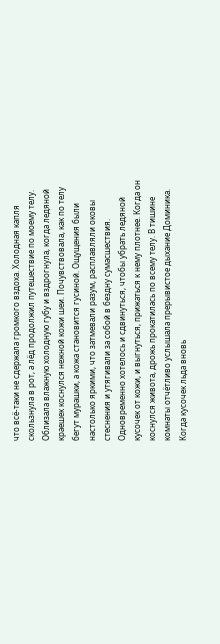что всё-таки не сдержала громкого вздоха. Холодная капля скользнула в рот, а лёд продолжил путешествие по моему телу. Облизала влажную холодную губу и вздрогнула, когда ледяной краешек коснулся нежной кожи шеи. Почувствовала, как по телу бегут мурашки, а кожа становится гусиной. Ощущения были настолько яркими, что затмевали разум, расплавляли оковы стеснения и утягивали за собой в бездну сумасшествия. Одновременно хотелось и сдвинуться, чтобы убрать ледяной кусочек от кожи, и выгнуться, прижаться к нему плотнее. Когда он коснулся живота, дрожь прокатилась по всему телу. В тишине комнаты отчётливо услышала прерывистое дыхание Доминика.
Когда кусочек льда вновь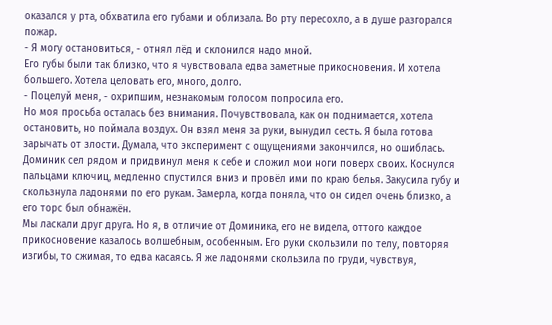оказался у рта, обхватила его губами и облизала. Во рту пересохло, а в душе разгорался пожар.
- Я могу остановиться, - отнял лёд и склонился надо мной.
Его губы были так близко, что я чувствовала едва заметные прикосновения. И хотела большего. Хотела целовать его, много, долго.
- Поцелуй меня, - охрипшим, незнакомым голосом попросила его.
Но моя просьба осталась без внимания. Почувствовала, как он поднимается, хотела остановить, но поймала воздух. Он взял меня за руки, вынудил сесть. Я была готова зарычать от злости. Думала, что эксперимент с ощущениями закончился, но ошиблась. Доминик сел рядом и придвинул меня к себе и сложил мои ноги поверх своих. Коснулся пальцами ключиц, медленно спустился вниз и провёл ими по краю белья. Закусила губу и скользнула ладонями по его рукам. Замерла, когда поняла, что он сидел очень близко, а его торс был обнажён.
Мы ласкали друг друга. Но я, в отличие от Доминика, его не видела, оттого каждое прикосновение казалось волшебным, особенным. Его руки скользили по телу, повторяя изгибы, то сжимая, то едва касаясь. Я же ладонями скользила по груди, чувствуя,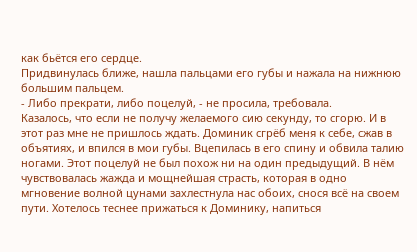как бьётся его сердце.
Придвинулась ближе, нашла пальцами его губы и нажала на нижнюю большим пальцем.
- Либо прекрати, либо поцелуй, - не просила, требовала.
Казалось, что если не получу желаемого сию секунду, то сгорю. И в этот раз мне не пришлось ждать. Доминик сгрёб меня к себе, сжав в объятиях, и впился в мои губы. Вцепилась в его спину и обвила талию ногами. Этот поцелуй не был похож ни на один предыдущий. В нём чувствовалась жажда и мощнейшая страсть, которая в одно мгновение волной цунами захлестнула нас обоих, снося всё на своем пути. Хотелось теснее прижаться к Доминику, напиться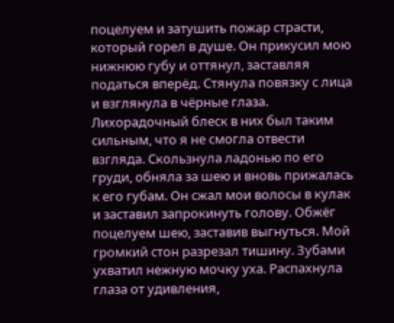поцелуем и затушить пожар страсти, который горел в душе. Он прикусил мою нижнюю губу и оттянул, заставляя податься вперёд. Стянула повязку с лица и взглянула в чёрные глаза. Лихорадочный блеск в них был таким сильным, что я не смогла отвести взгляда. Скользнула ладонью по его груди, обняла за шею и вновь прижалась к его губам. Он сжал мои волосы в кулак и заставил запрокинуть голову. Обжёг поцелуем шею, заставив выгнуться. Мой громкий стон разрезал тишину. Зубами ухватил нежную мочку уха. Распахнула глаза от удивления,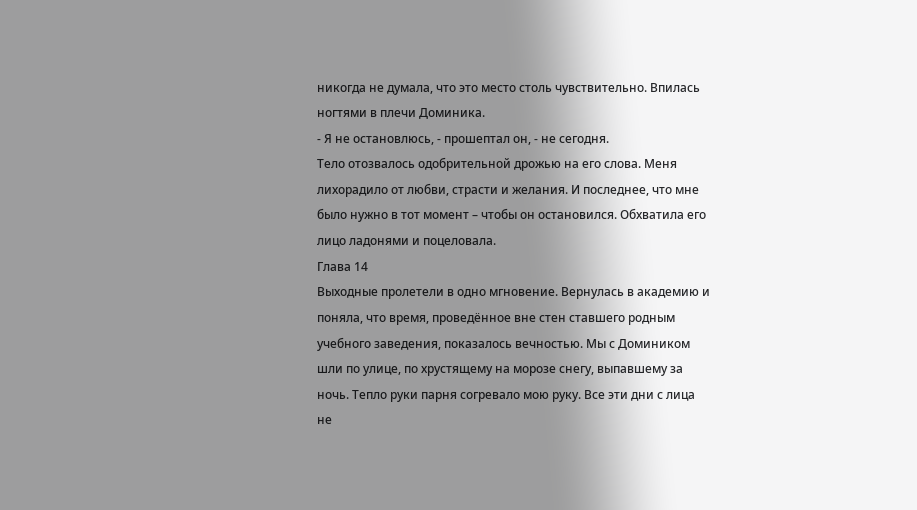никогда не думала, что это место столь чувствительно. Впилась ногтями в плечи Доминика.
- Я не остановлюсь, - прошептал он, - не сегодня.
Тело отозвалось одобрительной дрожью на его слова. Меня лихорадило от любви, страсти и желания. И последнее, что мне было нужно в тот момент – чтобы он остановился. Обхватила его лицо ладонями и поцеловала.
Глава 14
Выходные пролетели в одно мгновение. Вернулась в академию и поняла, что время, проведённое вне стен ставшего родным учебного заведения, показалось вечностью. Мы с Домиником шли по улице, по хрустящему на морозе снегу, выпавшему за ночь. Тепло руки парня согревало мою руку. Все эти дни с лица не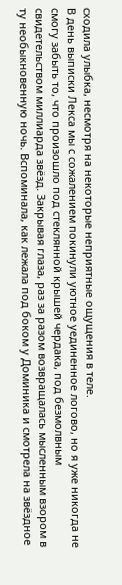сходила улыбка, несмотря на некоторые неприятные ощущения в теле.
В день выписки Лекса мы с сожалением покинули уютное уединенное логово, но я уже никогда не смогу забыть то, что произошло под стеклянной крышей чердака, под безмолвным свидетельством миллиарда звёзд. Закрывая глаза, раз за разом возвращалась мысленным взором в ту необыкновенную ночь. Вспоминала, как лежала под боком у Доминика и смотрела на звёздное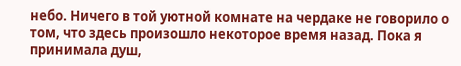небо. Ничего в той уютной комнате на чердаке не говорило о том, что здесь произошло некоторое время назад. Пока я принимала душ,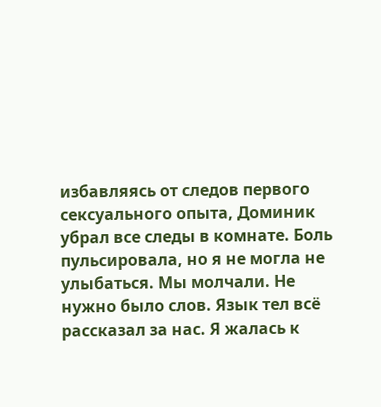избавляясь от следов первого сексуального опыта, Доминик убрал все следы в комнате. Боль пульсировала, но я не могла не улыбаться. Мы молчали. Не нужно было слов. Язык тел всё рассказал за нас. Я жалась к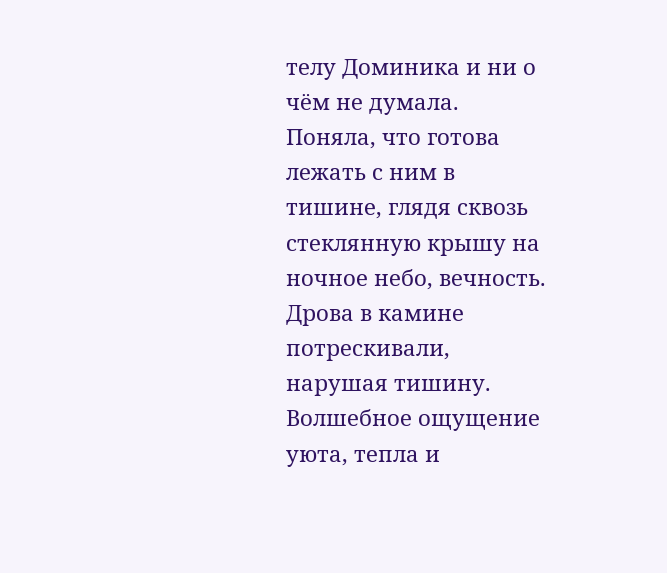телу Доминика и ни о чём не думала. Поняла, что готова лежать с ним в тишине, глядя сквозь стеклянную крышу на ночное небо, вечность. Дрова в камине потрескивали, нарушая тишину. Волшебное ощущение уюта, тепла и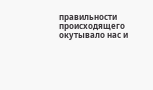правильности происходящего окутывало нас и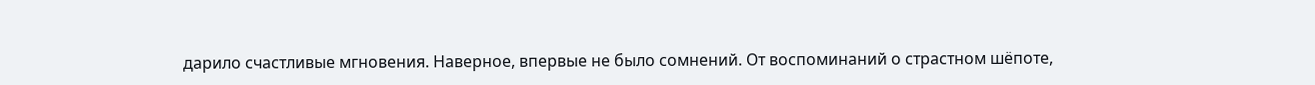дарило счастливые мгновения. Наверное, впервые не было сомнений. От воспоминаний о страстном шёпоте,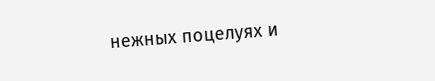нежных поцелуях и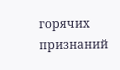горячих признаний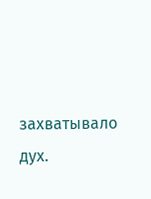захватывало дух.